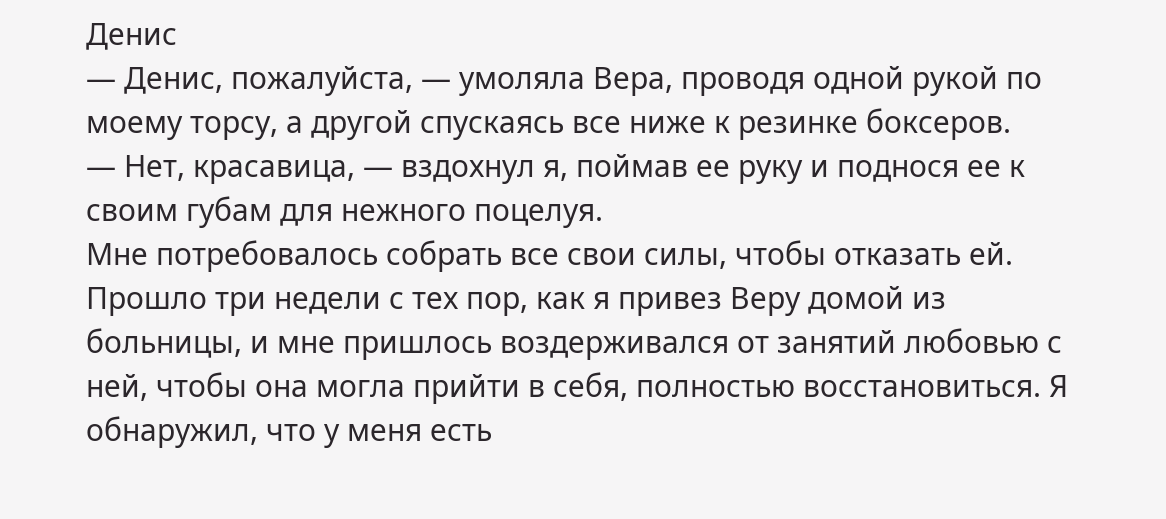Денис
— Денис, пожалуйста, — умоляла Вера, проводя одной рукой по моему торсу, а другой спускаясь все ниже к резинке боксеров.
— Нет, красавица, — вздохнул я, поймав ее руку и поднося ее к своим губам для нежного поцелуя.
Мне потребовалось собрать все свои силы, чтобы отказать ей. Прошло три недели с тех пор, как я привез Веру домой из больницы, и мне пришлось воздерживался от занятий любовью с ней, чтобы она могла прийти в себя, полностью восстановиться. Я обнаружил, что у меня есть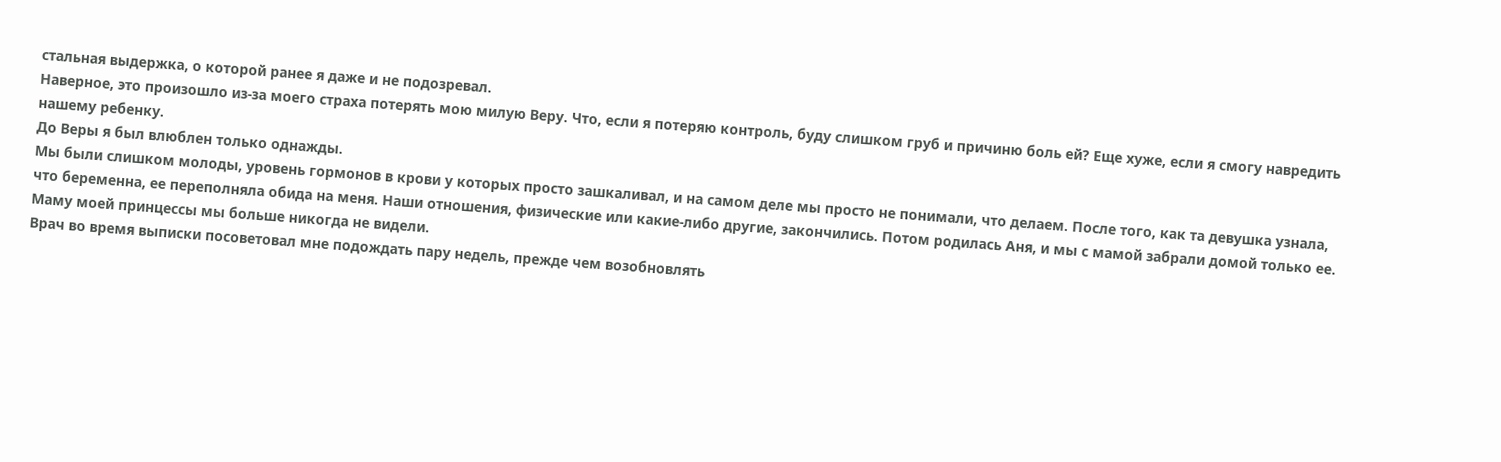стальная выдержка, о которой ранее я даже и не подозревал.
Наверное, это произошло из-за моего страха потерять мою милую Веру. Что, если я потеряю контроль, буду слишком груб и причиню боль ей? Еще хуже, если я смогу навредить нашему ребенку.
До Веры я был влюблен только однажды.
Мы были слишком молоды, уровень гормонов в крови у которых просто зашкаливал, и на самом деле мы просто не понимали, что делаем. После того, как та девушка узнала, что беременна, ее переполняла обида на меня. Наши отношения, физические или какие-либо другие, закончились. Потом родилась Аня, и мы с мамой забрали домой только ее. Маму моей принцессы мы больше никогда не видели.
Врач во время выписки посоветовал мне подождать пару недель, прежде чем возобновлять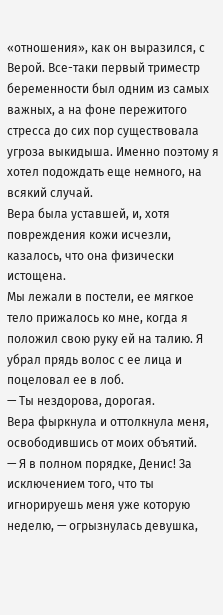«отношения», как он выразился, с Верой. Все-таки первый триместр беременности был одним из самых важных, а на фоне пережитого стресса до сих пор существовала угроза выкидыша. Именно поэтому я хотел подождать еще немного, на всякий случай.
Вера была уставшей, и, хотя повреждения кожи исчезли, казалось, что она физически истощена.
Мы лежали в постели, ее мягкое тело прижалось ко мне, когда я положил свою руку ей на талию. Я убрал прядь волос с ее лица и поцеловал ее в лоб.
— Ты нездорова, дорогая.
Вера фыркнула и оттолкнула меня, освободившись от моих объятий.
— Я в полном порядке, Денис! За исключением того, что ты игнорируешь меня уже которую неделю, — огрызнулась девушка,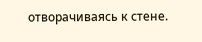отворачиваясь к стене.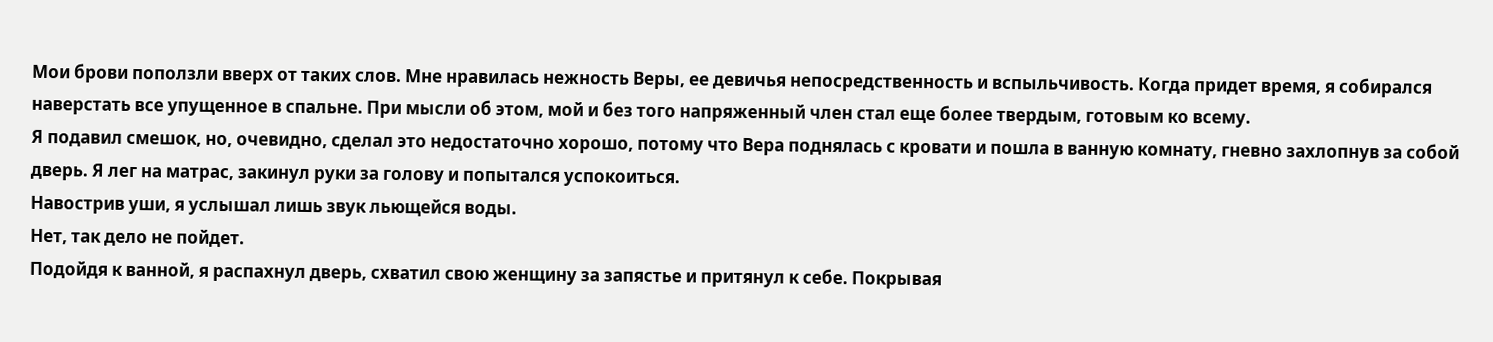Мои брови поползли вверх от таких слов. Мне нравилась нежность Веры, ее девичья непосредственность и вспыльчивость. Когда придет время, я собирался наверстать все упущенное в спальне. При мысли об этом, мой и без того напряженный член стал еще более твердым, готовым ко всему.
Я подавил смешок, но, очевидно, сделал это недостаточно хорошо, потому что Вера поднялась с кровати и пошла в ванную комнату, гневно захлопнув за собой дверь. Я лег на матрас, закинул руки за голову и попытался успокоиться.
Навострив уши, я услышал лишь звук льющейся воды.
Нет, так дело не пойдет.
Подойдя к ванной, я распахнул дверь, схватил свою женщину за запястье и притянул к себе. Покрывая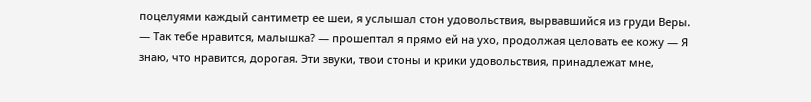поцелуями каждый сантиметр ее шеи, я услышал стон удовольствия, вырвавшийся из груди Веры.
— Так тебе нравится, малышка? — прошептал я прямо ей на ухо, продолжая целовать ее кожу — Я знаю, что нравится, дорогая. Эти звуки, твои стоны и крики удовольствия, принадлежат мне,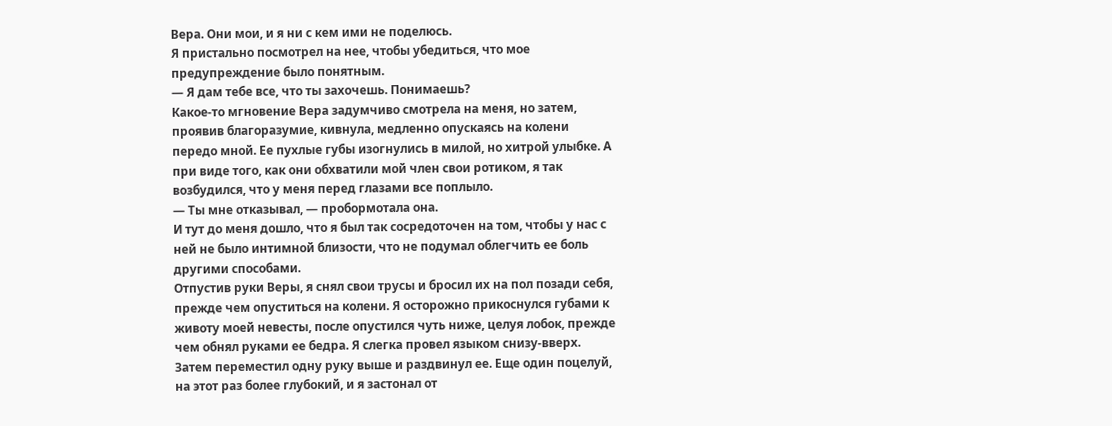Вера. Они мои, и я ни с кем ими не поделюсь.
Я пристально посмотрел на нее, чтобы убедиться, что мое предупреждение было понятным.
— Я дам тебе все, что ты захочешь. Понимаешь?
Какое-то мгновение Вера задумчиво смотрела на меня, но затем, проявив благоразумие, кивнула, медленно опускаясь на колени передо мной. Ее пухлые губы изогнулись в милой, но хитрой улыбке. А при виде того, как они обхватили мой член свои ротиком, я так возбудился, что у меня перед глазами все поплыло.
— Ты мне отказывал, — пробормотала она.
И тут до меня дошло, что я был так сосредоточен на том, чтобы у нас с ней не было интимной близости, что не подумал облегчить ее боль другими способами.
Отпустив руки Веры, я снял свои трусы и бросил их на пол позади себя, прежде чем опуститься на колени. Я осторожно прикоснулся губами к животу моей невесты, после опустился чуть ниже, целуя лобок, прежде чем обнял руками ее бедра. Я слегка провел языком снизу-вверх. Затем переместил одну руку выше и раздвинул ее. Еще один поцелуй, на этот раз более глубокий, и я застонал от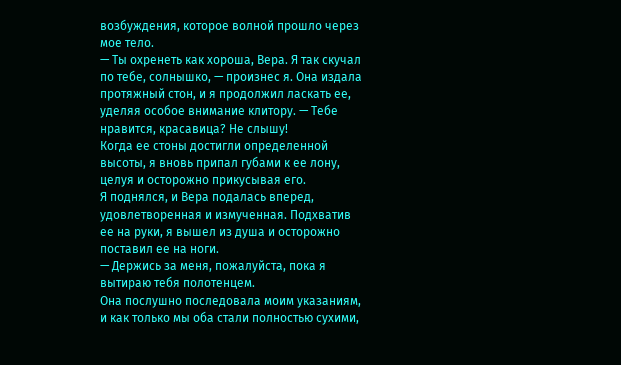возбуждения, которое волной прошло через мое тело.
— Ты охренеть как хороша, Вера. Я так скучал по тебе, солнышко, — произнес я. Она издала протяжный стон, и я продолжил ласкать ее, уделяя особое внимание клитору. — Тебе нравится, красавица? Не слышу!
Когда ее стоны достигли определенной высоты, я вновь припал губами к ее лону, целуя и осторожно прикусывая его.
Я поднялся, и Вера подалась вперед, удовлетворенная и измученная. Подхватив ее на руки, я вышел из душа и осторожно поставил ее на ноги.
— Держись за меня, пожалуйста, пока я вытираю тебя полотенцем.
Она послушно последовала моим указаниям, и как только мы оба стали полностью сухими,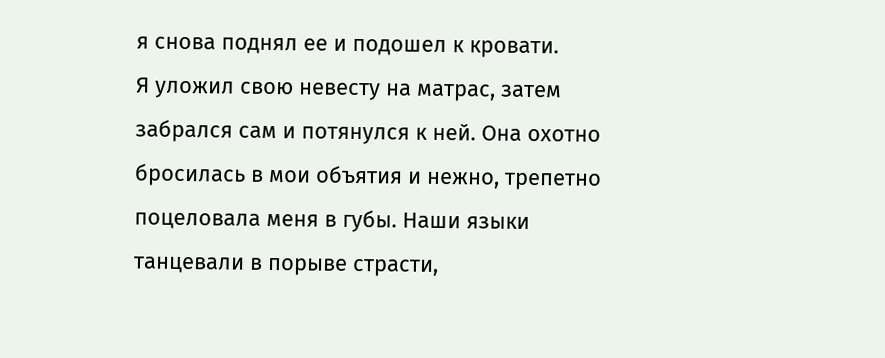я снова поднял ее и подошел к кровати.
Я уложил свою невесту на матрас, затем забрался сам и потянулся к ней. Она охотно бросилась в мои объятия и нежно, трепетно поцеловала меня в губы. Наши языки танцевали в порыве страсти,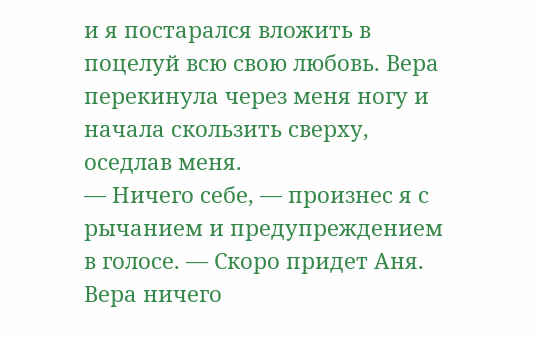и я постарался вложить в поцелуй всю свою любовь. Вера перекинула через меня ногу и начала скользить сверху, оседлав меня.
— Ничего себе, — произнес я с рычанием и предупреждением в голосе. — Скоро придет Аня.
Вера ничего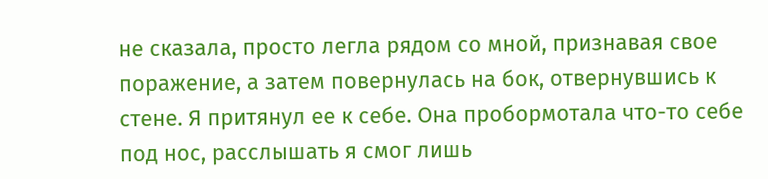не сказала, просто легла рядом со мной, признавая свое поражение, а затем повернулась на бок, отвернувшись к стене. Я притянул ее к себе. Она пробормотала что-то себе под нос, расслышать я смог лишь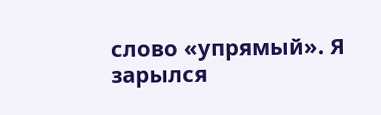слово «упрямый». Я зарылся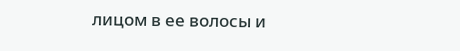лицом в ее волосы и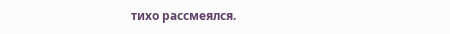тихо рассмеялся.